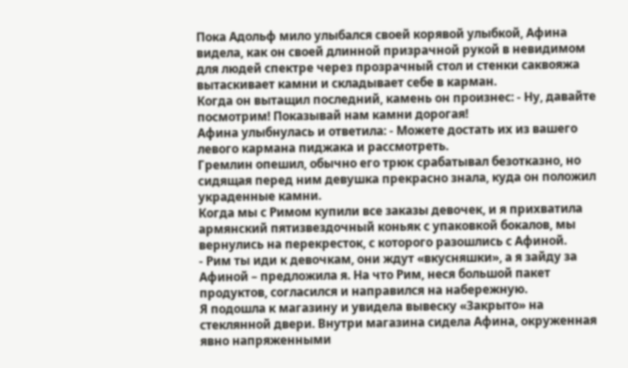Пока Адольф мило улыбался своей корявой улыбкой, Афина видела, как он своей длинной призрачной рукой в невидимом для людей спектре через прозрачный стол и стенки саквояжа вытаскивает камни и складывает себе в карман.
Когда он вытащил последний, камень он произнес: - Ну, давайте посмотрим! Показывай нам камни дорогая!
Афина улыбнулась и ответила: - Можете достать их из вашего левого кармана пиджака и рассмотреть.
Гремлин опешил, обычно его трюк срабатывал безотказно, но сидящая перед ним девушка прекрасно знала, куда он положил украденные камни.
Когда мы с Римом купили все заказы девочек, и я прихватила армянский пятизвездочный коньяк с упаковкой бокалов, мы вернулись на перекресток, с которого разошлись с Афиной.
- Рим ты иди к девочкам, они ждут «вкусняшки», а я зайду за Афиной – предложила я. На что Рим, неся большой пакет продуктов, согласился и направился на набережную.
Я подошла к магазину и увидела вывеску «Закрыто» на стеклянной двери. Внутри магазина сидела Афина, окруженная явно напряженными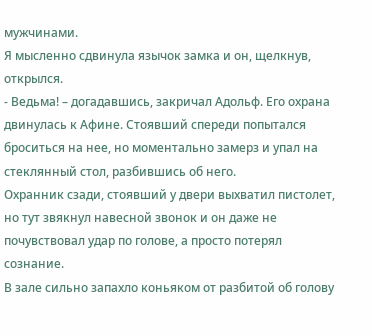мужчинами.
Я мысленно сдвинула язычок замка и он, щелкнув, открылся.
- Ведьма! – догадавшись, закричал Адольф. Его охрана двинулась к Афине. Стоявший спереди попытался броситься на нее, но моментально замерз и упал на стеклянный стол, разбившись об него.
Охранник сзади, стоявший у двери выхватил пистолет, но тут звякнул навесной звонок и он даже не почувствовал удар по голове, а просто потерял сознание.
В зале сильно запахло коньяком от разбитой об голову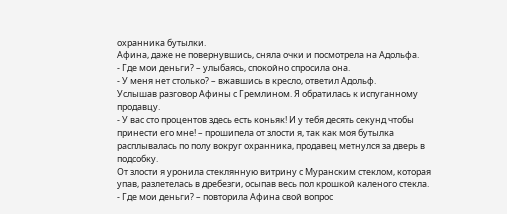охранника бутылки.
Афина, даже не повернувшись, сняла очки и посмотрела на Адольфа.
- Где мои деньги? – улыбаясь, спокойно спросила она.
- У меня нет столько? – вжавшись в кресло, ответил Адольф.
Услышав разговор Афины с Гремлином. Я обратилась к испуганному продавцу.
- У вас сто процентов здесь есть коньяк! И у тебя десять секунд чтобы принести его мне! – прошипела от злости я, так как моя бутылка расплывалась по полу вокруг охранника, продавец метнулся за дверь в подсобку.
От злости я уронила стеклянную витрину с Муранским стеклом, которая упав, разлетелась в дребезги, осыпав весь пол крошкой каленого стекла.
- Где мои деньги? – повторила Афина свой вопрос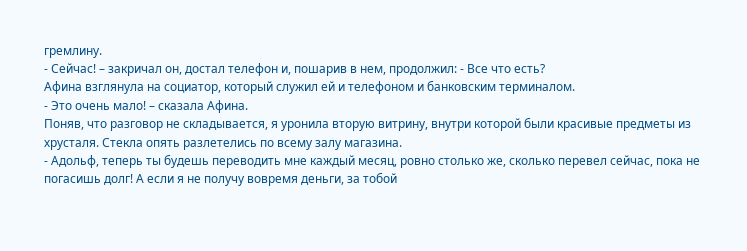гремлину.
- Сейчас! – закричал он, достал телефон и, пошарив в нем, продолжил: - Все что есть?
Афина взглянула на социатор, который служил ей и телефоном и банковским терминалом.
- Это очень мало! – сказала Афина.
Поняв, что разговор не складывается, я уронила вторую витрину, внутри которой были красивые предметы из хрусталя. Стекла опять разлетелись по всему залу магазина.
- Адольф, теперь ты будешь переводить мне каждый месяц, ровно столько же, сколько перевел сейчас, пока не погасишь долг! А если я не получу вовремя деньги, за тобой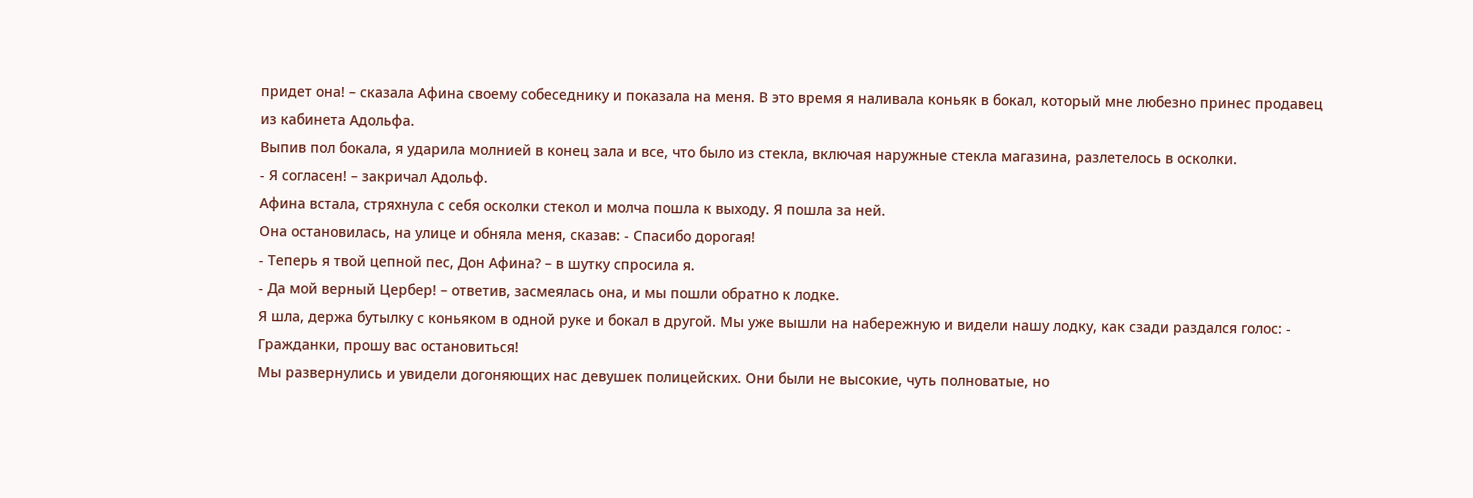придет она! – сказала Афина своему собеседнику и показала на меня. В это время я наливала коньяк в бокал, который мне любезно принес продавец из кабинета Адольфа.
Выпив пол бокала, я ударила молнией в конец зала и все, что было из стекла, включая наружные стекла магазина, разлетелось в осколки.
- Я согласен! – закричал Адольф.
Афина встала, стряхнула с себя осколки стекол и молча пошла к выходу. Я пошла за ней.
Она остановилась, на улице и обняла меня, сказав: - Спасибо дорогая!
- Теперь я твой цепной пес, Дон Афина? – в шутку спросила я.
- Да мой верный Цербер! – ответив, засмеялась она, и мы пошли обратно к лодке.
Я шла, держа бутылку с коньяком в одной руке и бокал в другой. Мы уже вышли на набережную и видели нашу лодку, как сзади раздался голос: - Гражданки, прошу вас остановиться!
Мы развернулись и увидели догоняющих нас девушек полицейских. Они были не высокие, чуть полноватые, но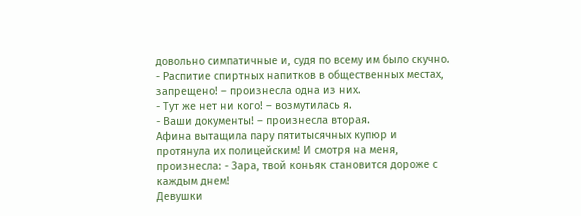довольно симпатичные и, судя по всему им было скучно.
- Распитие спиртных напитков в общественных местах, запрещено! – произнесла одна из них.
- Тут же нет ни кого! – возмутилась я.
- Ваши документы! – произнесла вторая.
Афина вытащила пару пятитысячных купюр и протянула их полицейским! И смотря на меня, произнесла: - Зара, твой коньяк становится дороже с каждым днем!
Девушки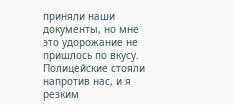приняли наши документы, но мне это удорожание не пришлось по вкусу. Полицейские стояли напротив нас, и я резким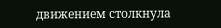движением столкнула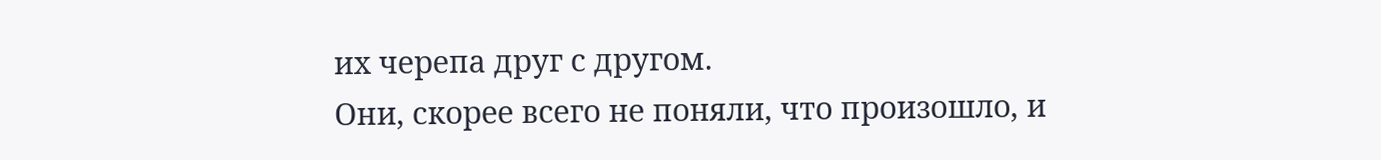их черепа друг с другом.
Они, скорее всего не поняли, что произошло, и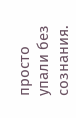просто упали без сознания.